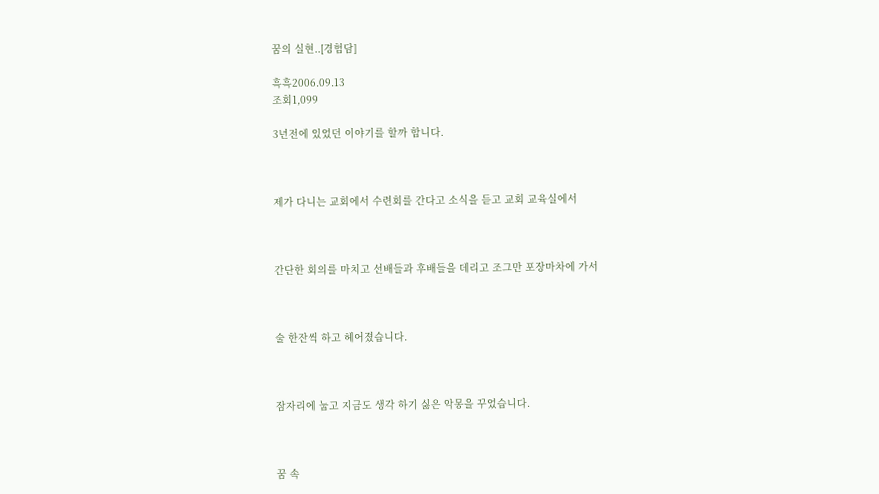꿈의 실현..[경험담]

흑흑2006.09.13
조회1,099

3년전에 있었던 이야기를 할까 합니다.



제가 다니는 교회에서 수련회를 간다고 소식을 듣고 교회 교육실에서



간단한 회의를 마치고 선배들과 후배들을 데리고 조그만 포장마차에 가서



술 한잔씩 하고 헤어졌습니다.



잠자리에 눕고 지금도 생각 하기 싫은 악몽을 꾸었습니다.



꿈 속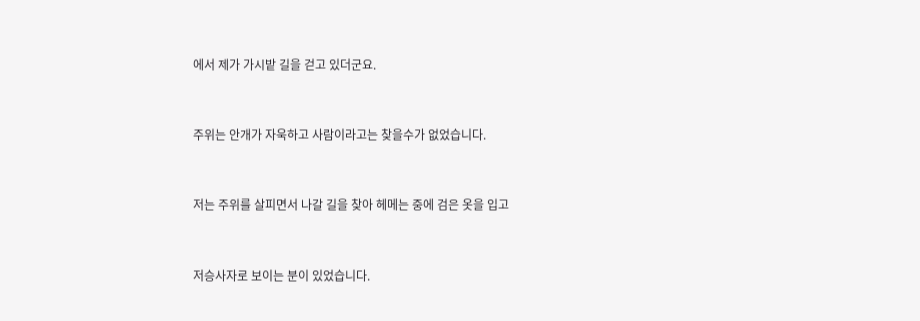에서 제가 가시밭 길을 걷고 있더군요.



주위는 안개가 자욱하고 사람이라고는 찾을수가 없었습니다.



저는 주위를 살피면서 나갈 길을 찾아 헤메는 중에 검은 옷을 입고



저승사자로 보이는 분이 있었습니다.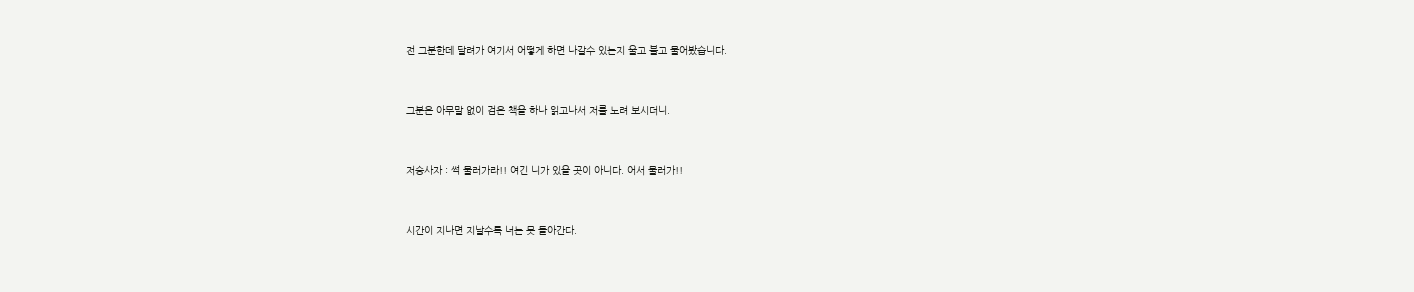전 그분한데 달려가 여기서 어떻게 하면 나갈수 있는지 울고 불고 물어봤습니다.



그분은 아무말 없이 검은 책을 하나 읽고나서 저를 노려 보시더니.



저승사자 : 썩 물러가라!! 여긴 니가 있을 곳이 아니다. 어서 물러가!!



시간이 지나면 지날수록 너는 못 돌아간다.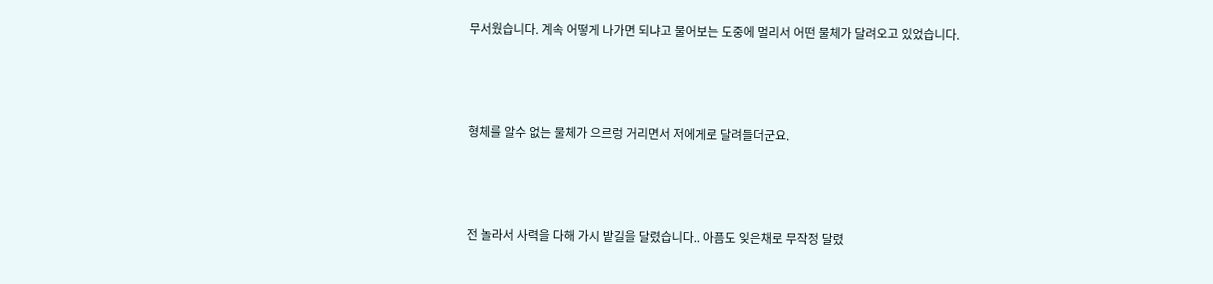무서웠습니다. 계속 어떻게 나가면 되냐고 물어보는 도중에 멀리서 어떤 물체가 달려오고 있었습니다.



형체를 알수 없는 물체가 으르렁 거리면서 저에게로 달려들더군요.



전 놀라서 사력을 다해 가시 밭길을 달렸습니다.. 아픔도 잊은채로 무작정 달렸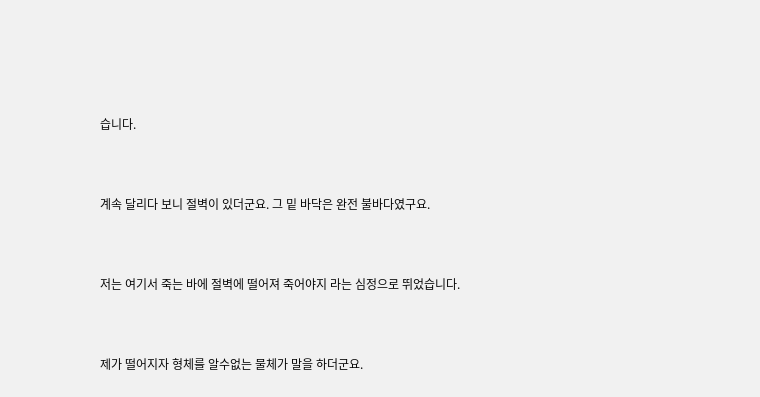습니다.



계속 달리다 보니 절벽이 있더군요. 그 밑 바닥은 완전 불바다였구요.



저는 여기서 죽는 바에 절벽에 떨어져 죽어야지 라는 심정으로 뛰었습니다.



제가 떨어지자 형체를 알수없는 물체가 말을 하더군요.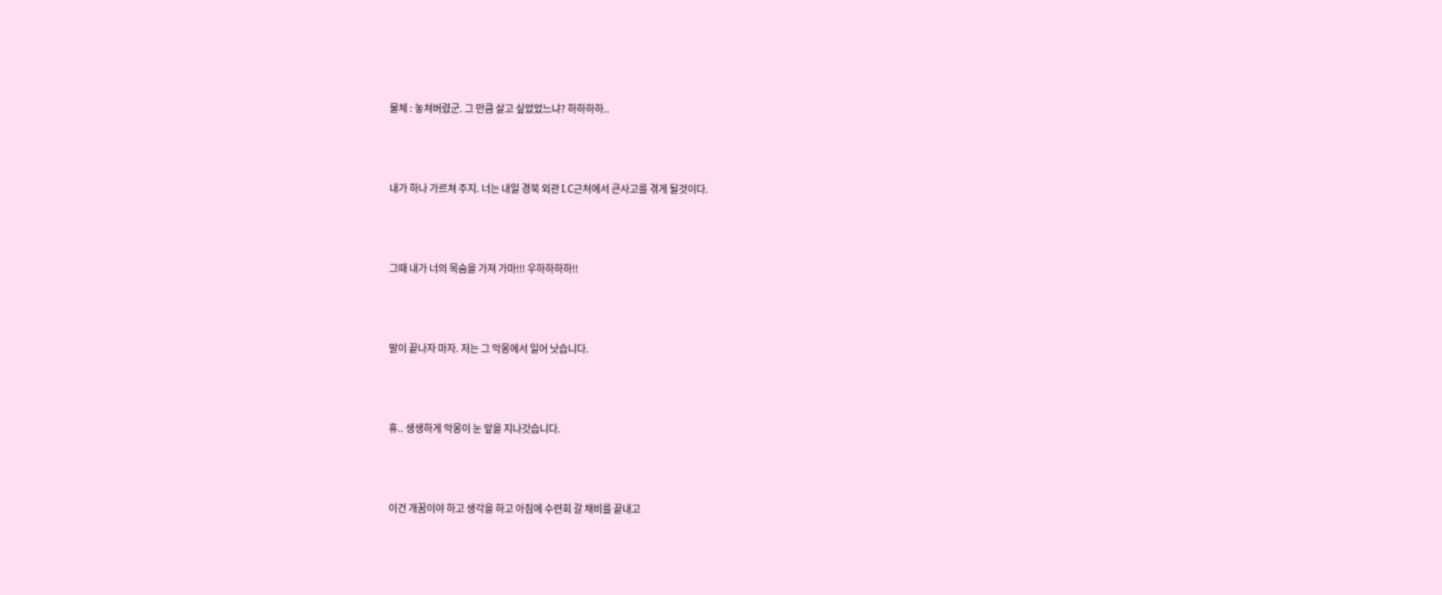물체 : 놓쳐버렸군. 그 만큼 살고 싶었었느냐? 하하하하..



내가 하나 가르쳐 주지. 너는 내일 경북 외관 I.C근처에서 큰사고를 겪게 될것이다.



그때 내가 너의 목숨을 가져 가마!!! 우하하하하!!



말이 끝나자 마자. 저는 그 악몽에서 일어 낫습니다.



휴.. 생생하게 악몽이 눈 앞을 지나갓습니다.



이건 개꿈이야 하고 생각을 하고 아침에 수련회 갈 채비를 끝내고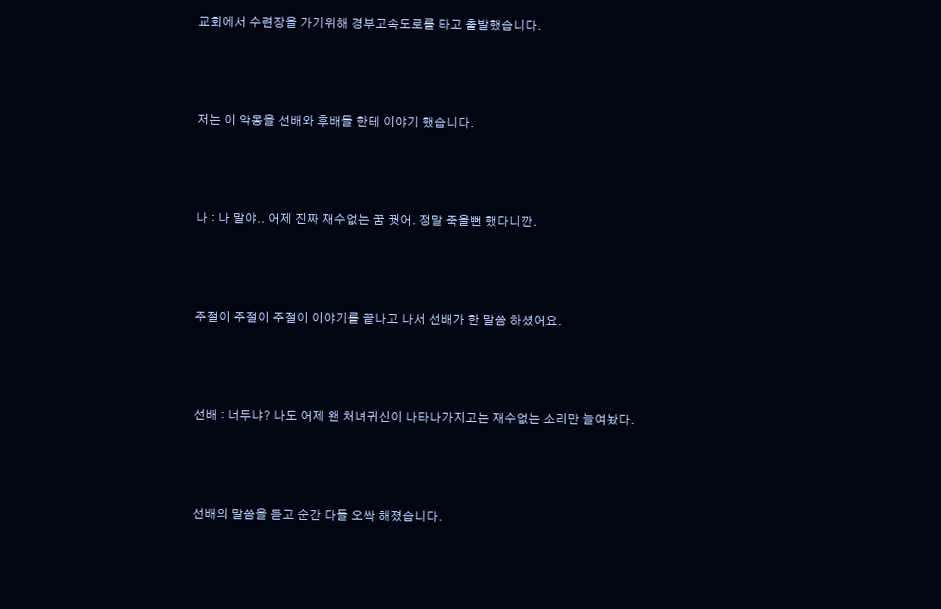교회에서 수련장을 가기위해 경부고속도로를 타고 출발했습니다.



저는 이 악몽을 선배와 후배들 한테 이야기 했습니다.



나 : 나 말야.. 어제 진짜 재수없는 꿈 꿧어. 정말 죽을뻔 했다니깐.



주절이 주절이 주절이 이야기를 끝나고 나서 선배가 한 말씀 하셨어요.



선배 : 너두냐? 나도 어제 왠 처녀귀신이 나타나가지고는 재수없는 소리만 늘여놨다.



선배의 말씀을 듣고 순간 다들 오싹 해졌습니다.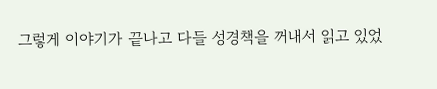그렇게 이야기가 끝나고 다들 성경책을 꺼내서 읽고 있었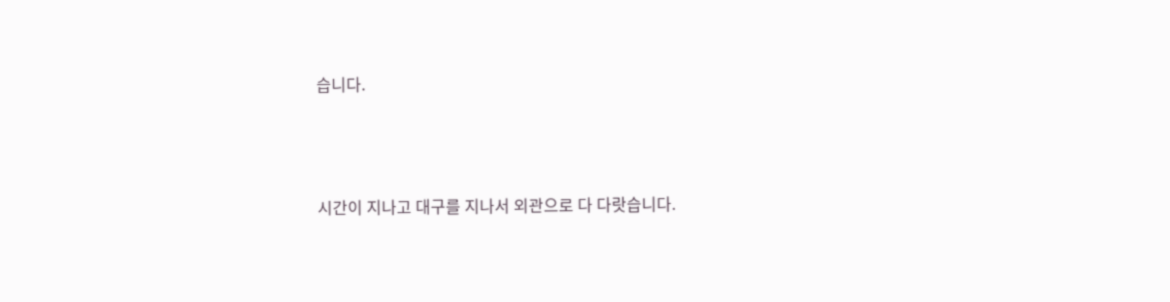습니다.



시간이 지나고 대구를 지나서 외관으로 다 다랏습니다.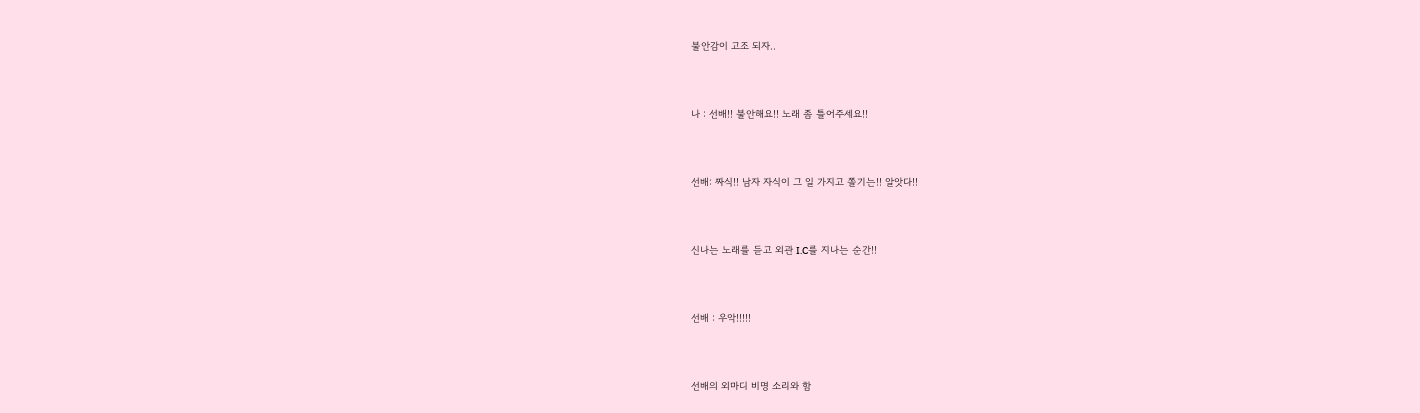불안감이 고조 되자..



나 : 선배!! 불안해요!! 노래 좀 틀어주세요!!



선배: 짜식!! 남자 자식이 그 일 가지고 쫄기는!! 알앗다!!



신나는 노래를 듣고 외관 I.C를 지나는 순간!!



선배 : 우악!!!!!



선배의 외마디 비명 소리와 함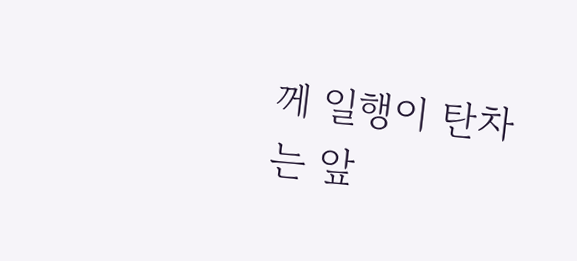께 일행이 탄차는 앞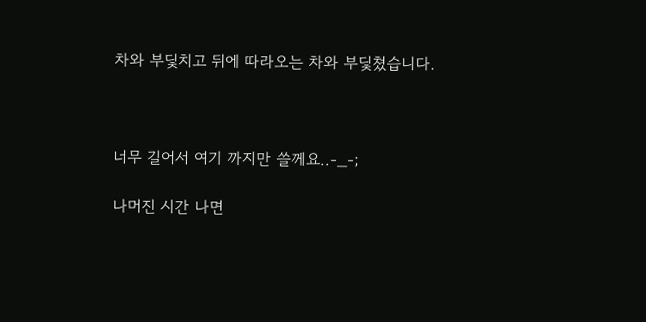차와 부딫치고 뒤에 따라오는 차와 부딫쳤습니다.



너무 길어서 여기 까지만 쓸께요..-_-;

나머진 시간 나면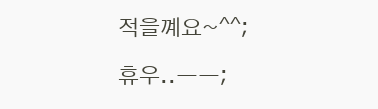적을꼐요~^^;

휴우..ㅡㅡ;